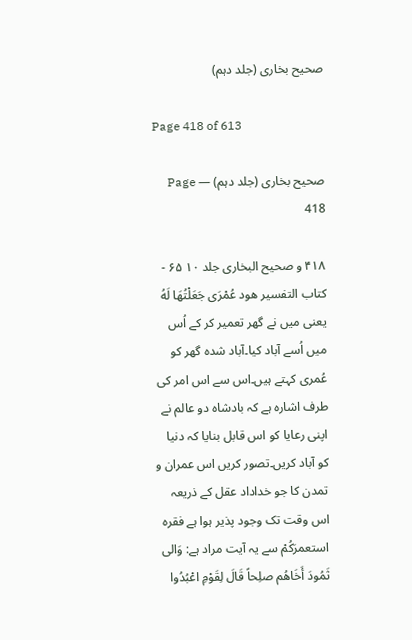صحیح بخاری (جلد دہم)

Page 418 of 613

صحیح بخاری (جلد دہم) — Page 418

۴۱۸ و صحیح البخاری جلد ۱۰ ۶۵ - کتاب التفسیر هود عُمْرَی جَعَلْتُهَا لَهُ یعنی میں نے گھر تعمیر کر کے اُس میں اُسے آباد کیا۔آباد شدہ گھر کو عُمری کہتے ہیں۔اس سے اس امر کی طرف اشارہ ہے کہ بادشاہ دو عالم نے اپنی رعایا کو اس قابل بنایا کہ دنیا کو آباد کریں۔تصور کریں اس عمران و تمدن کا جو خداداد عقل کے ذریعہ اس وقت تک وجود پذیر ہوا ہے فقرہ استعمرَكُمْ سے یہ آیت مراد ہے: وَالی ثَمُودَ أَخَاهُم صلِحاً قَالَ لِقَوْمِ اعْبُدُوا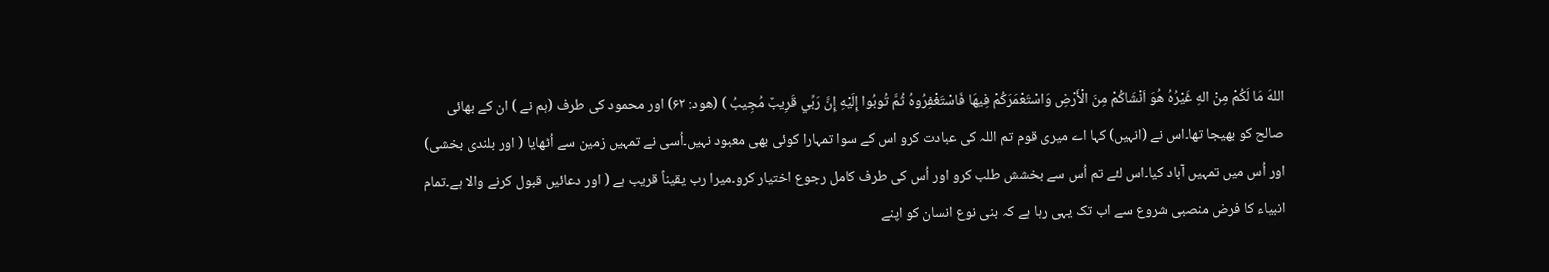اللهَ مَا لَكُمْ مِنْ الهِ غَيْرُهُ هُوَ اَنْشَاكُمْ مِنَ الْأَرْضِ وَاسْتَعْمَرَكُمْ فِيهَا فَاسْتَغْفِرُوهُ ثُمَّ تُوبُوا إِلَيْهِ إِنَّ رَبِّي قَرِيبٌ مُجِیبُ ) (هود: ۶۲) اور محمود کی طرف (ہم نے ) ان کے بھائی صالح کو بھیجا تھا۔اس نے (انہیں) کہا اے میری قوم تم اللہ کی عبادت کرو اس کے سوا تمہارا کوئی بھی معبود نہیں۔اُسی نے تمہیں زمین سے اُٹھایا ( اور بلندی بخشی) اور اُس میں تمہیں آباد کیا۔اس لئے تم اُس سے بخشش طلب کرو اور اُس کی طرف کامل رجوع اختیار کرو۔میرا رب یقیناً قریب ہے ( اور دعائیں قبول کرنے والا ہے۔تمام انبیاء کا فرض منصبی شروع سے اب تک یہی رہا ہے کہ بنی نوع انسان کو اپنے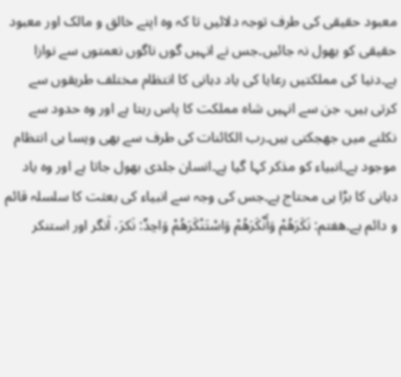معبود حقیقی کی طرف توجہ دلائیں تا کہ وہ اپنے خالق و مالک اور معبود حقیقی کو بھول نہ جائیں۔جس نے انہیں گوں ناگوں نعمتوں سے نوازا ہے۔دنیا کی مملکتیں رعایا کی یاد دہانی کا انتظام مختلف طریقوں سے کرتی ہیں، جن سے انہیں شاہ مملکت کا پاس رہتا ہے اور وہ حدود سے نکلنے میں جھجکتی ہیں۔رب الکائنات کی طرف سے بھی ویسا ہی انتظام موجود ہے۔انبیاء کو مذکر کہا گیا ہے۔انسان جلدی بھول جاتا ہے اور وہ یاد دہانی کا بڑا ہی محتاج ہے۔جس کی وجہ سے انبیاء کی بعثت کا سلسلہ قائم و دائم ہے۔هفتم: نَكَرَهُمْ وَأَنْكَرَهُمْ وَاسْتَنْكَرَهُمْ وَاحِدٌ: نَکرَ، اَنگر اور استنكر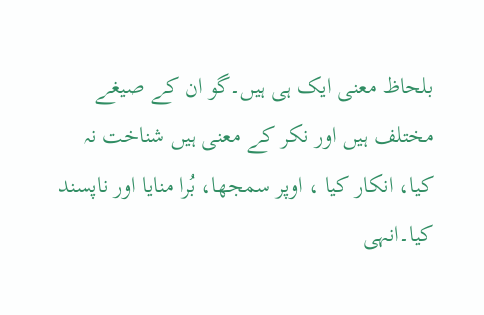بلحاظ معنی ایک ہی ہیں۔گو ان کے صیغے مختلف ہیں اور نکر کے معنی ہیں شناخت نہ کیا، انکار کیا ، اوپر سمجھا، بُرا منایا اور ناپسند کیا۔انہی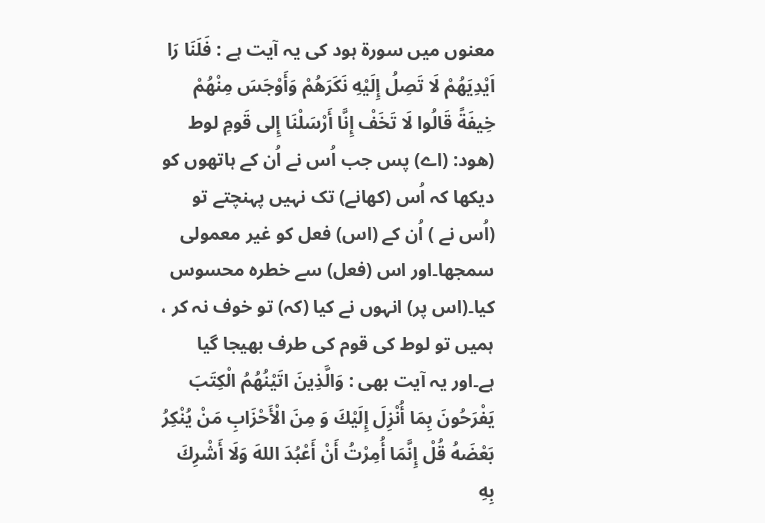معنوں میں سورۃ ہود کی یہ آیت ہے : فَلَنَا رَا اَيْدِيَهُمْ لَا تَصِلُ إِلَيْهِ نَكَرَهُمْ وَأَوْجَسَ مِنْهُمْ خِيفَةً قَالُوا لَا تَخَفْ إِنَّا أَرْسَلْنَا إِلى قَومِ لوط (هود: (اے) پس جب اُس نے اُن کے ہاتھوں کو دیکھا کہ اُس (کھانے) تک نہیں پہنچتے تو (اُس نے ) اُن کے (اس) فعل کو غیر معمولی سمجھا۔اور اس (فعل) سے خطرہ محسوس کیا۔(اس پر) انہوں نے کیا (کہ) تو خوف نہ کر ، ہمیں تو لوط کی قوم کی طرف بھیجا گیا ہے۔اور یہ آیت بھی : وَالَّذِينَ اتَيْنُهُمُ الْكِتَبَ يَفْرَحُونَ بِمَا أُنْزِلَ إِلَيْكَ وَ مِنَ الْأَحْزَابِ مَنْ يُنْكِرُ بَعْضَهُ قُلْ إِنَّمَا أُمِرْتُ أَنْ أَعْبُدَ اللهَ وَلَا أَشْرِكَ بِهِ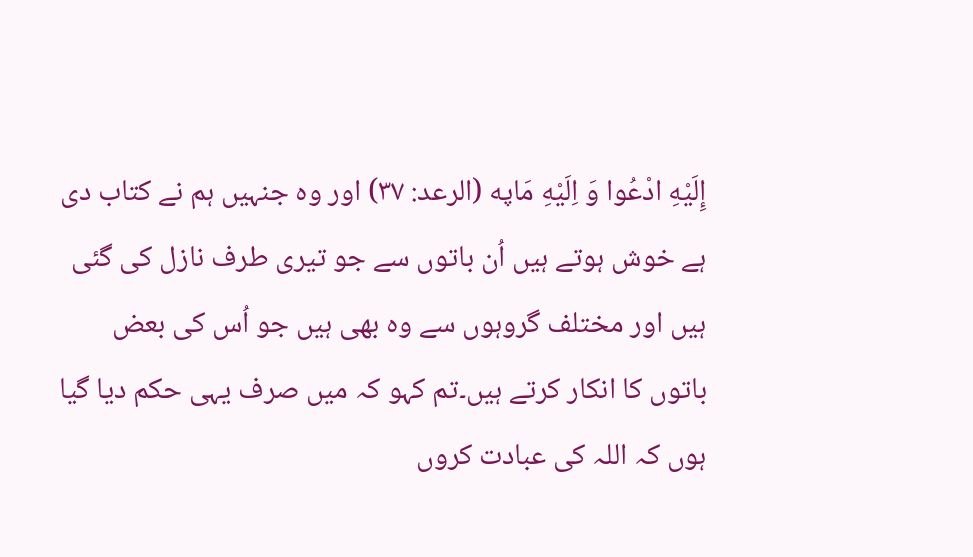إِلَيْهِ ادْعُوا وَ اِلَيْهِ مَاپه (الرعد: ۳۷) اور وہ جنہیں ہم نے کتاب دی ہے خوش ہوتے ہیں اُن باتوں سے جو تیری طرف نازل کی گئی ہیں اور مختلف گروہوں سے وہ بھی ہیں جو اُس کی بعض باتوں کا انکار کرتے ہیں۔تم کہو کہ میں صرف یہی حکم دیا گیا ہوں کہ اللہ کی عبادت کروں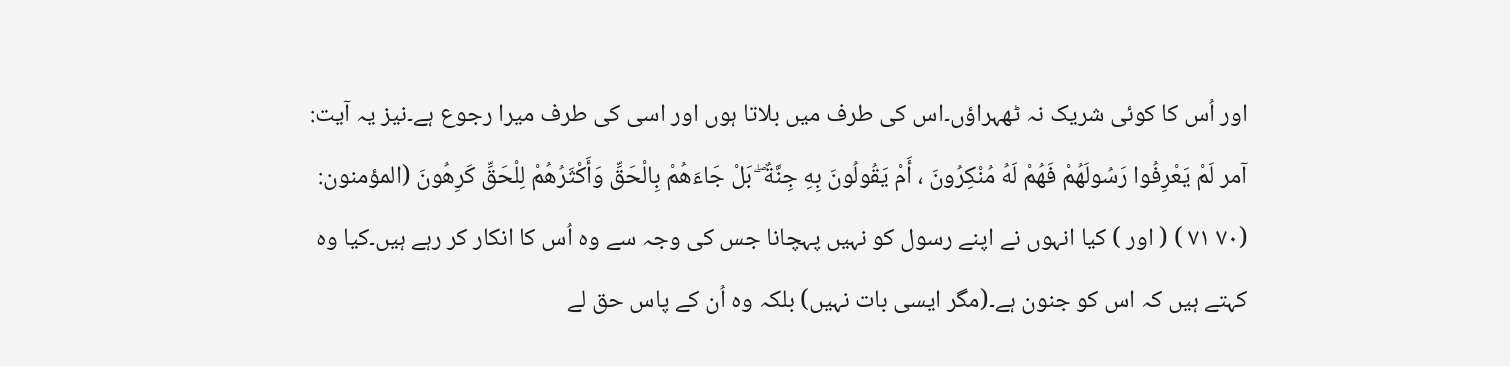اور اُس کا کوئی شریک نہ ٹھہراؤں۔اس کی طرف میں بلاتا ہوں اور اسی کی طرف میرا رجوع ہے۔نیز یہ آیت: آمر لَمْ يَعْرِفُوا رَسُولَهُمْ فَهُمْ لَهُ مُنْكِرُونَ ، أَمْ يَقُولُونَ بِهِ جِنَّةٌ ۖ بَلْ جَاءَهُمْ بِالْحَقِّ وَأَكْثَرُهُمْ لِلْحَقِّ كَرِهُونَ (المؤمنون: (۷۰ ۷۱ ) ( اور ) کیا انہوں نے اپنے رسول کو نہیں پہچانا جس کی وجہ سے وہ اُس کا انکار کر رہے ہیں۔کیا وہ کہتے ہیں کہ اس کو جنون ہے۔(مگر ایسی بات نہیں) بلکہ وہ اُن کے پاس حق لے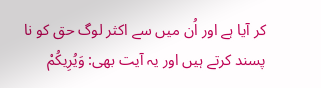کر آیا ہے اور اُن میں سے اکثر لوگ حق کو نا پسند کرتے ہیں اور یہ آیت بھی: وَيُرِيكُمْ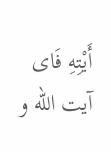أَيْتِهِ فَای آیت الله و